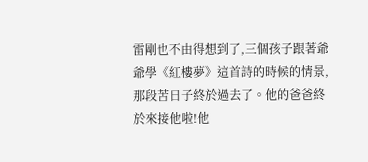雷剛也不由得想到了,三個孩子跟著爺爺學《紅樓夢》這首詩的時候的情景,那段苦日子終於過去了。他的爸爸終於來接他啦!他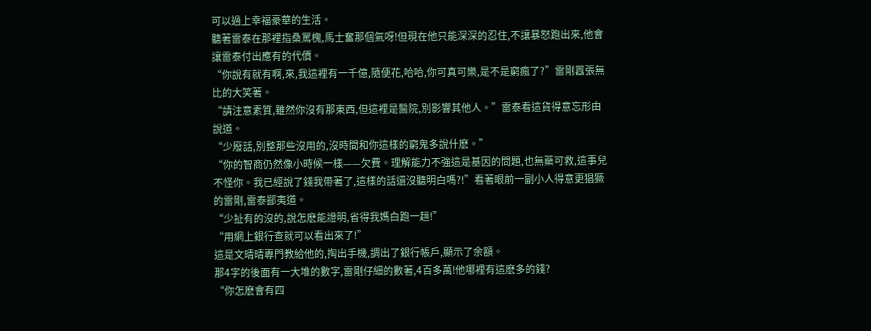可以過上幸福豪華的生活。
聽著雷泰在那裡指桑罵槐,馬士奮那個氣呀!但現在他只能深深的忍住,不讓暴怒跑出來,他會讓雷泰付出應有的代價。
“你說有就有啊,來,我這裡有一千億,隨便花,哈哈,你可真可樂,是不是窮瘋了?”雷剛囂張無比的大笑著。
“請注意素質,雖然你沒有那東西,但這裡是醫院,別影響其他人。”雷泰看這貨得意忘形由說道。
“少廢話,別整那些沒用的,沒時間和你這樣的窮鬼多說什麽。”
“你的智商仍然像小時候一樣——欠費。理解能力不強這是基因的問題,也無藥可救,這事兒不怪你。我已經說了錢我帶著了,這樣的話還沒聽明白嗎?!”看著眼前一副小人得意更猖獗的雷剛,雷泰鄙夷道。
“少扯有的沒的,說怎麽能證明,省得我媽白跑一趟!”
“用網上銀行查就可以看出來了!”
這是文晴晴專門教給他的,掏出手機,調出了銀行帳戶,顯示了余額。
那4字的後面有一大堆的數字,雷剛仔細的數著,4百多萬!他哪裡有這麽多的錢?
“你怎麽會有四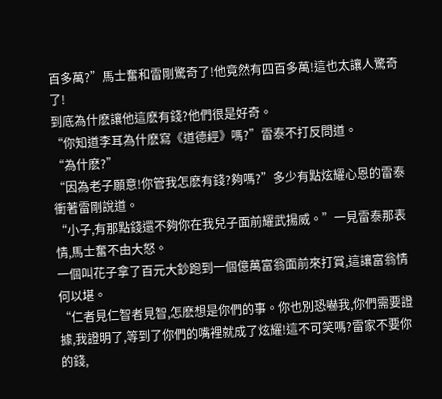百多萬?”馬士奮和雷剛驚奇了!他竟然有四百多萬!這也太讓人驚奇了!
到底為什麽讓他這麽有錢?他們很是好奇。
“你知道李耳為什麽寫《道德經》嗎?”雷泰不打反問道。
“為什麽?”
“因為老子願意!你管我怎麽有錢?夠嗎?”多少有點炫耀心恩的雷泰衝著雷剛說道。
“小子,有那點錢還不夠你在我兒子面前耀武揚威。”一見雷泰那表情,馬士奮不由大怒。
一個叫花子拿了百元大鈔跑到一個億萬富翁面前來打賞,這讓富翁情何以堪。
“仁者見仁智者見智,怎麽想是你們的事。你也別恐嚇我,你們需要證據,我證明了,等到了你們的嘴裡就成了炫耀!這不可笑嗎?雷家不要你的錢,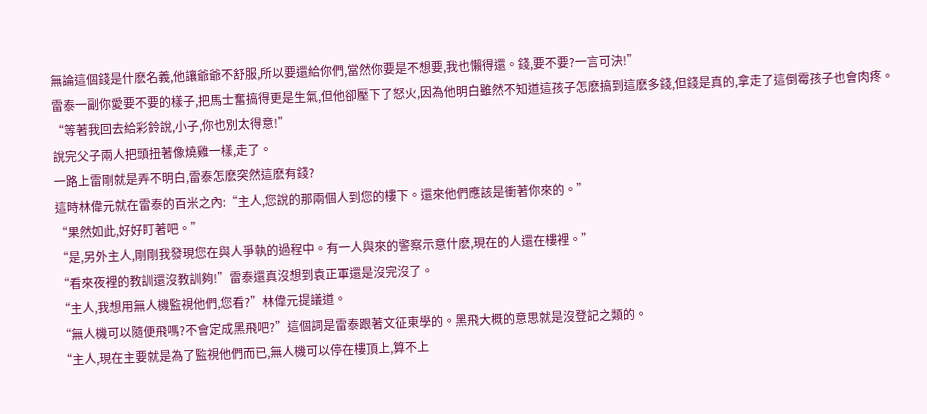無論這個錢是什麽名義,他讓爺爺不舒服,所以要還給你們,當然你要是不想要,我也懶得還。錢,要不要?一言可決!”
雷泰一副你愛要不要的樣子,把馬士奮搞得更是生氣,但他卻壓下了怒火,因為他明白雖然不知道這孩子怎麽搞到這麽多錢,但錢是真的,拿走了這倒霉孩子也會肉疼。
“等著我回去給彩鈴說,小子,你也別太得意!”
說完父子兩人把頭扭著像燒雞一樣,走了。
一路上雷剛就是弄不明白,雷泰怎麽突然這麽有錢?
這時林偉元就在雷泰的百米之內:“主人,您說的那兩個人到您的樓下。還來他們應該是衝著你來的。”
“果然如此,好好盯著吧。”
“是,另外主人,剛剛我發現您在與人爭執的過程中。有一人與來的警察示意什麽,現在的人還在樓裡。”
“看來夜裡的教訓還沒教訓夠!”雷泰還真沒想到袁正軍還是沒完沒了。
“主人,我想用無人機監視他們,您看?”林偉元提議道。
“無人機可以隨便飛嗎?不會定成黑飛吧?”這個詞是雷泰跟著文征東學的。黑飛大概的意思就是沒登記之類的。
“主人,現在主要就是為了監視他們而已,無人機可以停在樓頂上,算不上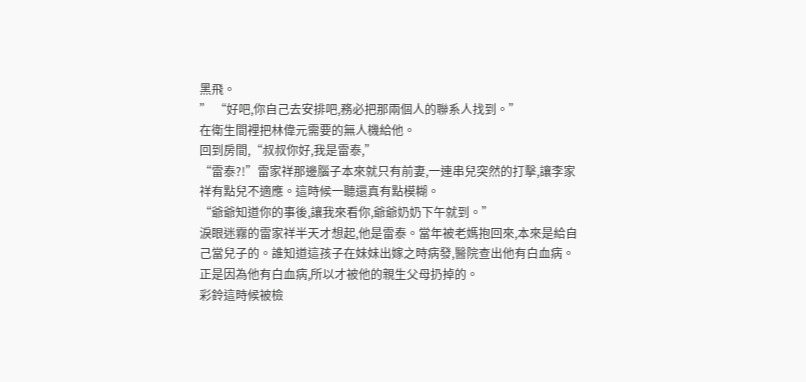黑飛。
” “好吧,你自己去安排吧,務必把那兩個人的聯系人找到。”
在衛生間裡把林偉元需要的無人機給他。
回到房間,“叔叔你好,我是雷泰,”
“雷泰?!”雷家祥那邊腦子本來就只有前妻,一連串兒突然的打擊,讓李家祥有點兒不適應。這時候一聽還真有點模糊。
“爺爺知道你的事後,讓我來看你,爺爺奶奶下午就到。”
淚眼迷霧的雷家祥半天才想起,他是雷泰。當年被老媽抱回來,本來是給自己當兒子的。誰知道這孩子在妹妹出嫁之時病發,醫院查出他有白血病。正是因為他有白血病,所以才被他的親生父母扔掉的。
彩鈴這時候被檢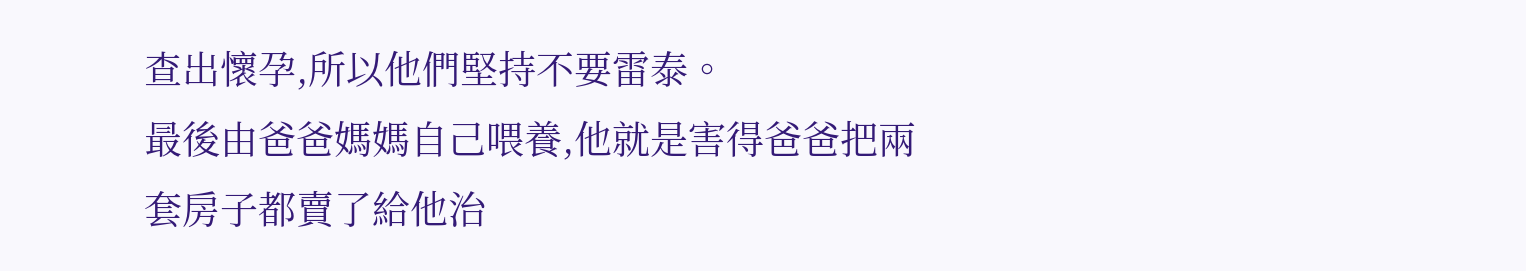查出懷孕,所以他們堅持不要雷泰。
最後由爸爸媽媽自己喂養,他就是害得爸爸把兩套房子都賣了給他治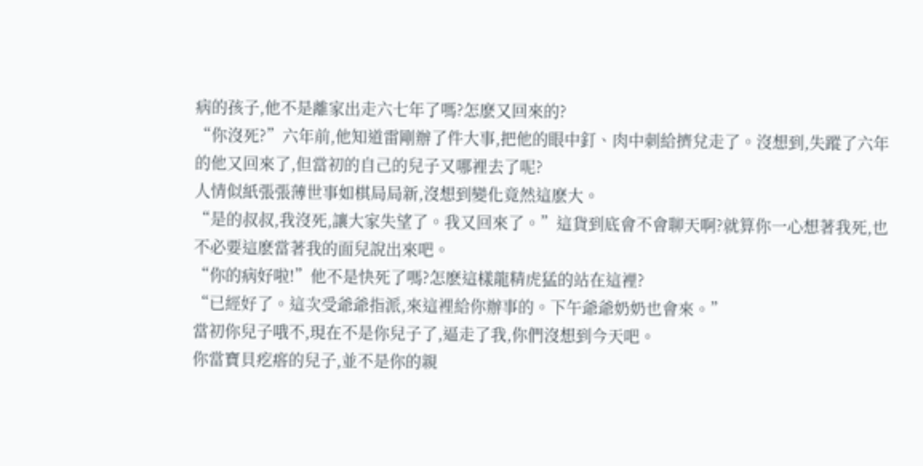病的孩子,他不是離家出走六七年了嗎?怎麽又回來的?
“你沒死?”六年前,他知道雷剛辦了件大事,把他的眼中釘、肉中刺給擠兌走了。沒想到,失蹤了六年的他又回來了,但當初的自己的兒子又哪裡去了呢?
人情似紙張張薄世事如棋局局新,沒想到變化竟然這麽大。
“是的叔叔,我沒死,讓大家失望了。我又回來了。”這貨到底會不會聊天啊?就算你一心想著我死,也不必要這麽當著我的面兒說出來吧。
“你的病好啦!”他不是快死了嗎?怎麽這樣龍精虎猛的站在這裡?
“已經好了。這次受爺爺指派,來這裡給你辦事的。下午爺爺奶奶也會來。”
當初你兒子哦不,現在不是你兒子了,逼走了我,你們沒想到今天吧。
你當寶貝疙瘩的兒子,並不是你的親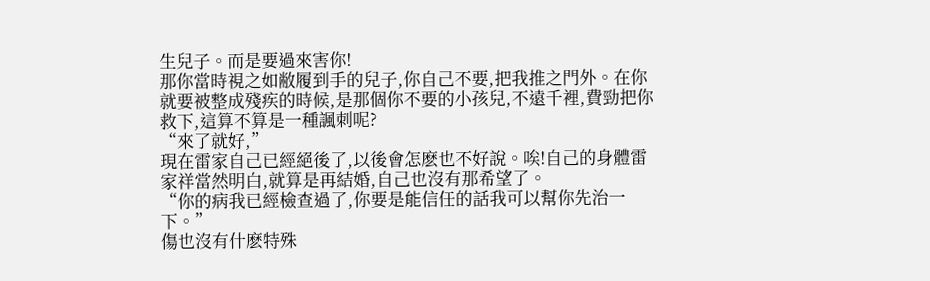生兒子。而是要過來害你!
那你當時視之如敝履到手的兒子,你自己不要,把我推之門外。在你就要被整成殘疾的時候,是那個你不要的小孩兒,不遠千裡,費勁把你救下,這算不算是一種諷刺呢?
“來了就好,”
現在雷家自己已經絕後了,以後會怎麽也不好說。唉!自己的身體雷家祥當然明白,就算是再結婚,自己也沒有那希望了。
“你的病我已經檢查過了,你要是能信任的話我可以幫你先治一下。”
傷也沒有什麽特殊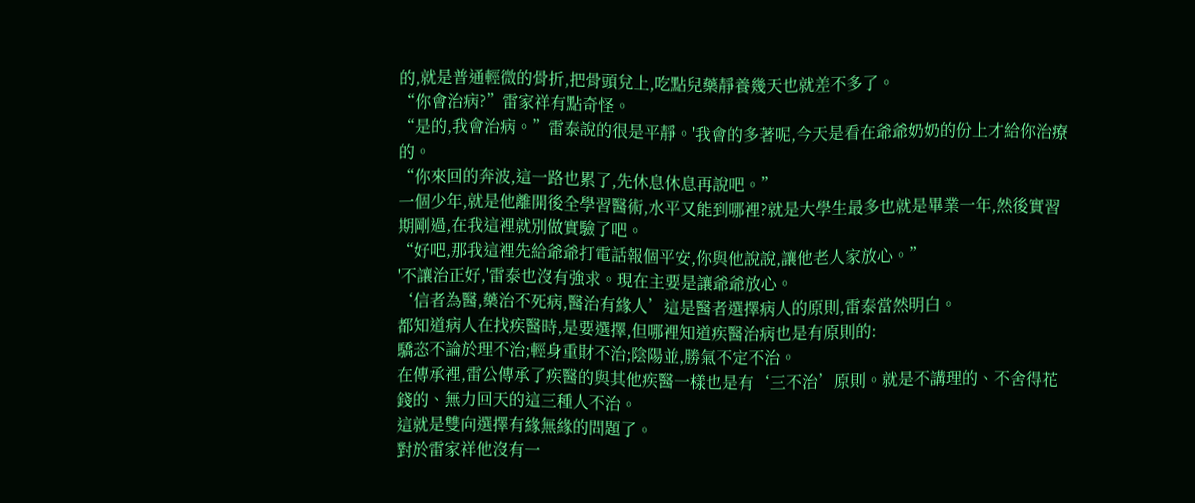的,就是普通輕微的骨折,把骨頭兌上,吃點兒藥靜養幾天也就差不多了。
“你會治病?”雷家祥有點奇怪。
“是的,我會治病。”雷泰說的很是平靜。'我會的多著呢,今天是看在爺爺奶奶的份上才給你治療的。
“你來回的奔波,這一路也累了,先休息休息再說吧。”
一個少年,就是他離開後全學習醫術,水平又能到哪裡?就是大學生最多也就是畢業一年,然後實習期剛過,在我這裡就別做實驗了吧。
“好吧,那我這裡先給爺爺打電話報個平安,你與他說說,讓他老人家放心。”
'不讓治正好,'雷泰也沒有強求。現在主要是讓爺爺放心。
‘信者為醫,藥治不死病,醫治有緣人’這是醫者選擇病人的原則,雷泰當然明白。
都知道病人在找疾醫時,是要選擇,但哪裡知道疾醫治病也是有原則的:
驕恣不論於理不治;輕身重財不治;陰陽並,勝氣不定不治。
在傳承裡,雷公傳承了疾醫的與其他疾醫一樣也是有‘三不治’原則。就是不講理的、不舍得花錢的、無力回天的這三種人不治。
這就是雙向選擇有緣無緣的問題了。
對於雷家祥他沒有一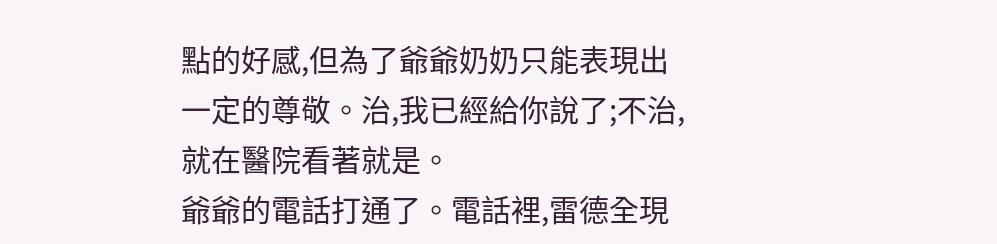點的好感,但為了爺爺奶奶只能表現出一定的尊敬。治,我已經給你說了;不治,就在醫院看著就是。
爺爺的電話打通了。電話裡,雷德全現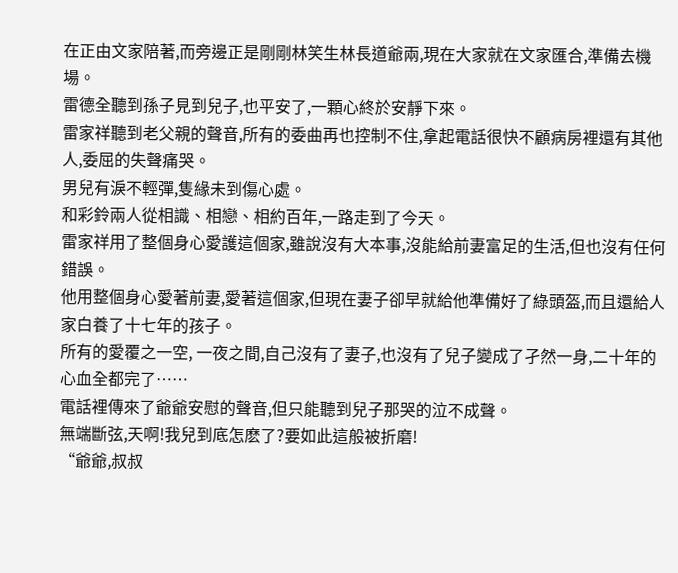在正由文家陪著,而旁邊正是剛剛林笑生林長道爺兩,現在大家就在文家匯合,準備去機場。
雷德全聽到孫子見到兒子,也平安了,一顆心終於安靜下來。
雷家祥聽到老父親的聲音,所有的委曲再也控制不住,拿起電話很快不顧病房裡還有其他人,委屈的失聲痛哭。
男兒有淚不輕彈,隻緣未到傷心處。
和彩鈴兩人從相識、相戀、相約百年,一路走到了今天。
雷家祥用了整個身心愛護這個家,雖說沒有大本事,沒能給前妻富足的生活,但也沒有任何錯誤。
他用整個身心愛著前妻,愛著這個家,但現在妻子卻早就給他準備好了綠頭盔,而且還給人家白養了十七年的孩子。
所有的愛覆之一空, 一夜之間,自己沒有了妻子,也沒有了兒子變成了孑然一身,二十年的心血全都完了……
電話裡傳來了爺爺安慰的聲音,但只能聽到兒子那哭的泣不成聲。
無端斷弦,天啊!我兒到底怎麽了?要如此這般被折磨!
“爺爺,叔叔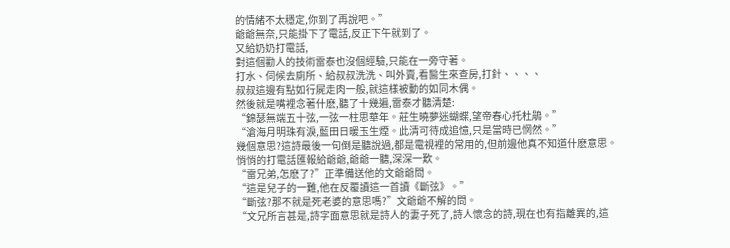的情緒不太穩定,你到了再說吧。”
爺爺無奈,只能掛下了電話,反正下午就到了。
又給奶奶打電話,
對這個勸人的技術雷泰也沒個經驗,只能在一旁守著。
打水、伺候去廁所、給叔叔洗洗、叫外賣,看醫生來查房,打針、、、、
叔叔這邊有點如行屍走肉一般,就這樣被動的如同木偶。
然後就是嘴裡念著什麽,聽了十幾遍,雷泰才聽清楚:
“錦瑟無端五十弦,一弦一柱思華年。莊生曉夢迷蝴蝶,望帝春心托杜鵑。”
“滄海月明珠有淚,藍田日暖玉生煙。此清可待成追憶,只是當時已惘然。”
幾個意思?這詩最後一句倒是聽說過,都是電視裡的常用的,但前邊他真不知道什麽意思。
悄悄的打電話匯報給爺爺,爺爺一聽,深深一歎。
“雷兄弟,怎麽了?”正準備送他的文爺爺問。
“這是兒子的一難,他在反覆讀這一首讀《斷弦》。”
“斷弦?那不就是死老婆的意思嗎?”文爺爺不解的問。
“文兄所言甚是,詩字面意思就是詩人的妻子死了,詩人懷念的詩,現在也有指離異的,這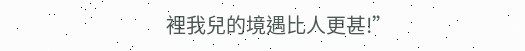裡我兒的境遇比人更甚!”